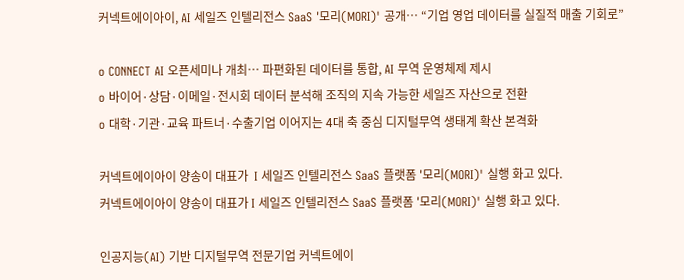커넥트에이아이, AI 세일즈 인텔리전스 SaaS '모리(MORI)' 공개… “기업 영업 데이터를 실질적 매출 기회로”

o CONNECT AI 오픈세미나 개최… 파편화된 데이터를 통합, AI 무역 운영체제 제시
o 바이어·상담·이메일·전시회 데이터 분석해 조직의 지속 가능한 세일즈 자산으로 전환
o 대학·기관·교육 파트너·수출기업 이어지는 4대 축 중심 디지털무역 생태계 확산 본격화

커넥트에이아이 양송이 대표가  I 세일즈 인텔리전스 SaaS 플랫폼 '모리(MORI)' 실행 화고 있다.
커넥트에이아이 양송이 대표가 I 세일즈 인텔리전스 SaaS 플랫폼 '모리(MORI)' 실행 화고 있다.

인공지능(AI) 기반 디지털무역 전문기업 커넥트에이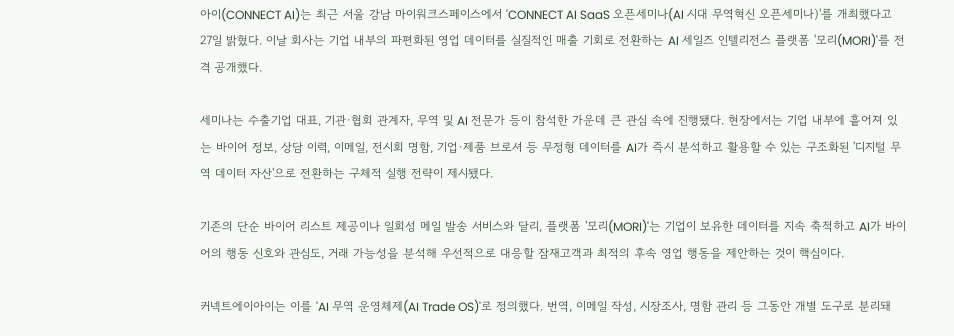아이(CONNECT AI)는 최근 서울 강남 마이워크스페이스에서 'CONNECT AI SaaS 오픈세미나(AI 시대 무역혁신 오픈세미나)'를 개최했다고 27일 밝혔다. 이날 회사는 기업 내부의 파편화된 영업 데이터를 실질적인 매출 기회로 전환하는 AI 세일즈 인텔리전스 플랫폼 '모리(MORI)'를 전격 공개했다.

세미나는 수출기업 대표, 기관·협회 관계자, 무역 및 AI 전문가 등이 참석한 가운데 큰 관심 속에 진행됐다. 현장에서는 기업 내부에 흩어져 있는 바이어 정보, 상담 이력, 이메일, 전시회 명함, 기업·제품 브로셔 등 무정형 데이터를 AI가 즉시 분석하고 활용할 수 있는 구조화된 '디지털 무역 데이터 자산'으로 전환하는 구체적 실행 전략이 제시됐다.

기존의 단순 바이어 리스트 제공이나 일회성 메일 발송 서비스와 달리, 플랫폼 '모리(MORI)'는 기업이 보유한 데이터를 지속 축적하고 AI가 바이어의 행동 신호와 관심도, 거래 가능성을 분석해 우선적으로 대응할 잠재고객과 최적의 후속 영업 행동을 제안하는 것이 핵심이다.

커넥트에이아이는 이를 'AI 무역 운영체제(AI Trade OS)'로 정의했다. 번역, 이메일 작성, 시장조사, 명함 관리 등 그동안 개별 도구로 분리돼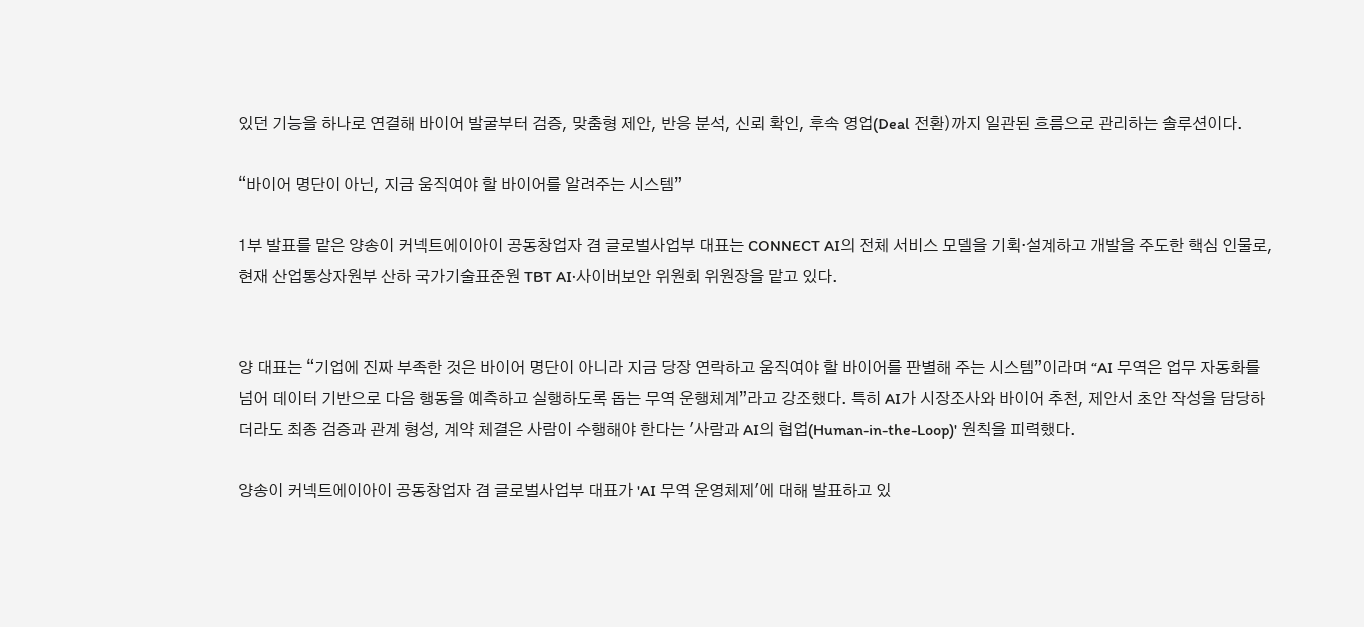있던 기능을 하나로 연결해 바이어 발굴부터 검증, 맞춤형 제안, 반응 분석, 신뢰 확인, 후속 영업(Deal 전환)까지 일관된 흐름으로 관리하는 솔루션이다.

“바이어 명단이 아닌, 지금 움직여야 할 바이어를 알려주는 시스템”

1부 발표를 맡은 양송이 커넥트에이아이 공동창업자 겸 글로벌사업부 대표는 CONNECT AI의 전체 서비스 모델을 기획·설계하고 개발을 주도한 핵심 인물로, 현재 산업통상자원부 산하 국가기술표준원 TBT AI·사이버보안 위원회 위원장을 맡고 있다.


양 대표는 “기업에 진짜 부족한 것은 바이어 명단이 아니라 지금 당장 연락하고 움직여야 할 바이어를 판별해 주는 시스템”이라며 “AI 무역은 업무 자동화를 넘어 데이터 기반으로 다음 행동을 예측하고 실행하도록 돕는 무역 운행체계”라고 강조했다. 특히 AI가 시장조사와 바이어 추천, 제안서 초안 작성을 담당하더라도 최종 검증과 관계 형성, 계약 체결은 사람이 수행해야 한다는 '사람과 AI의 협업(Human-in-the-Loop)' 원칙을 피력했다.

양송이 커넥트에이아이 공동창업자 겸 글로벌사업부 대표가 'AI 무역 운영체제'에 대해 발표하고 있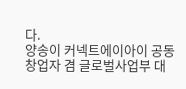다.
양송이 커넥트에이아이 공동창업자 겸 글로벌사업부 대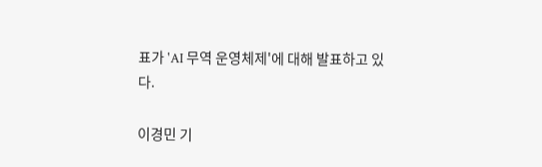표가 'AI 무역 운영체제'에 대해 발표하고 있다.

이경민 기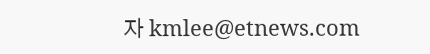자 kmlee@etnews.com